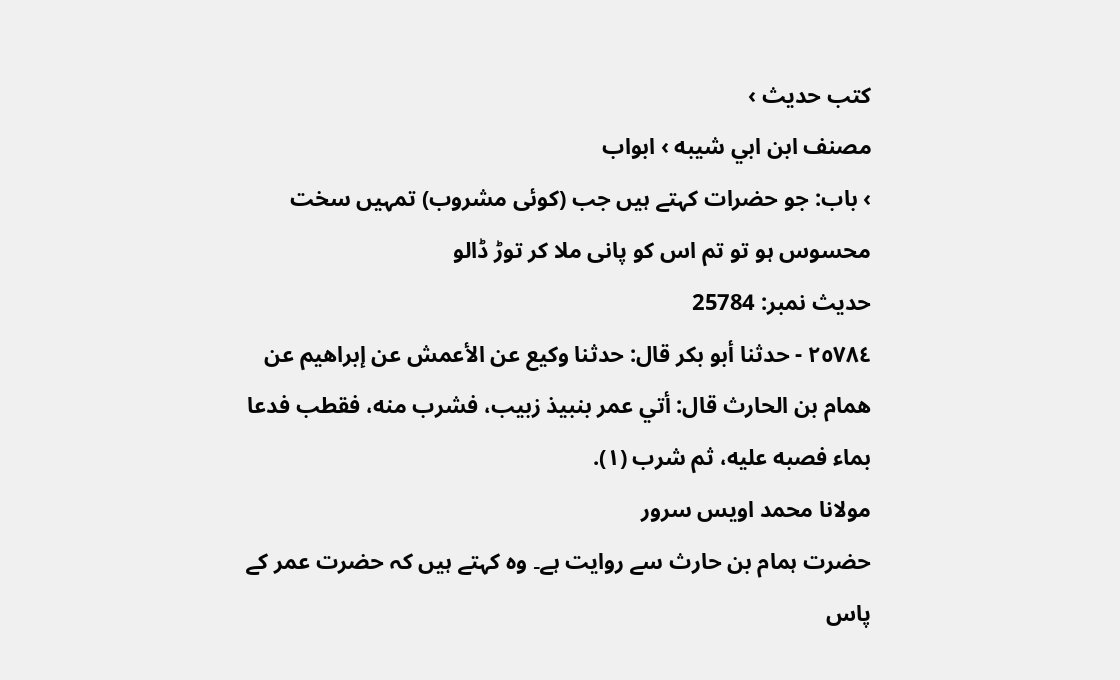کتب حدیث ›
مصنف ابن ابي شيبه › ابواب
› باب: جو حضرات کہتے ہیں جب (کوئی مشروب) تمہیں سخت محسوس ہو تو تم اس کو پانی ملا کر توڑ ڈالو
حدیث نمبر: 25784
٢٥٧٨٤ - حدثنا أبو بكر قال: حدثنا وكيع عن الأعمش عن إبراهيم عن همام بن الحارث قال: أتي عمر بنبيذ زبيب، فشرب منه، فقطب فدعا بماء فصبه عليه، ثم شرب (١).
مولانا محمد اویس سرور
حضرت ہمام بن حارث سے روایت ہے۔ وہ کہتے ہیں کہ حضرت عمر کے پاس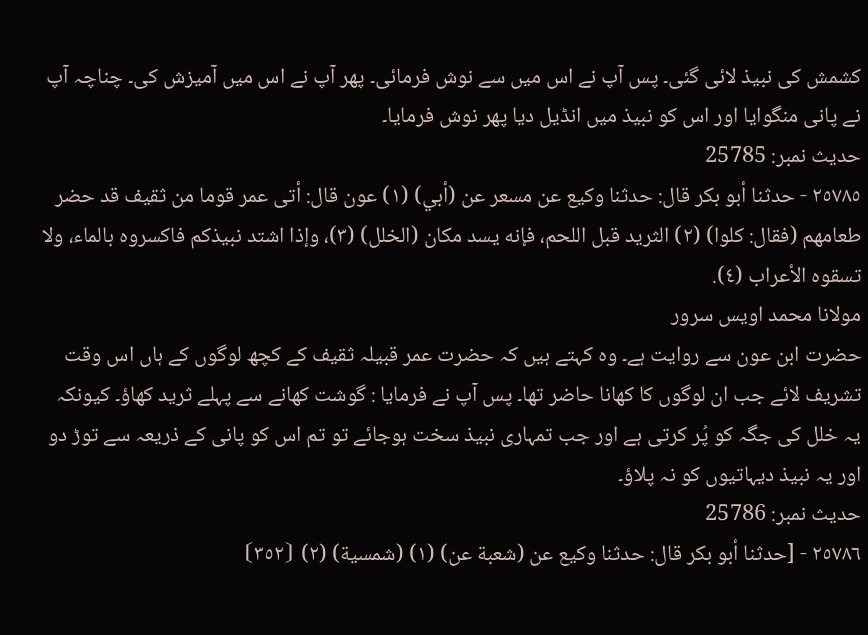کشمش کی نبیذ لائی گئی۔ پس آپ نے اس میں سے نوش فرمائی۔ پھر آپ نے اس میں آمیزش کی۔ چناچہ آپ نے پانی منگوایا اور اس کو نبیذ میں انڈیل دیا پھر نوش فرمایا۔
حدیث نمبر: 25785
٢٥٧٨٥ - حدثنا أبو بكر قال: حدثنا وكيع عن مسعر عن (أبي) (١) عون قال: أتى عمر قوما من ثقيف قد حضر طعامهم (فقال: كلوا) (٢) الثريد قبل اللحم، فإنه يسد مكان (الخلل) (٣)، وإذا اشتد نبيذكم فاكسروه بالماء، ولا تسقوه الأعراب (٤).
مولانا محمد اویس سرور
حضرت ابن عون سے روایت ہے۔ وہ کہتے ہیں کہ حضرت عمر قبیلہ ثقیف کے کچھ لوگوں کے ہاں اس وقت تشریف لائے جب ان لوگوں کا کھانا حاضر تھا۔ پس آپ نے فرمایا : گوشت کھانے سے پہلے ثرید کھاؤ۔ کیونکہ یہ خلل کی جگہ کو پُر کرتی ہے اور جب تمہاری نبیذ سخت ہوجائے تو تم اس کو پانی کے ذریعہ سے توڑ دو اور یہ نبیذ دیہاتیوں کو نہ پلاؤ۔
حدیث نمبر: 25786
٢٥٧٨٦ - [حدثنا أبو بكر قال: حدثنا وكيع عن (شعبة عن) (١) (شمسية) (٢) ⦗٣٥٢⦘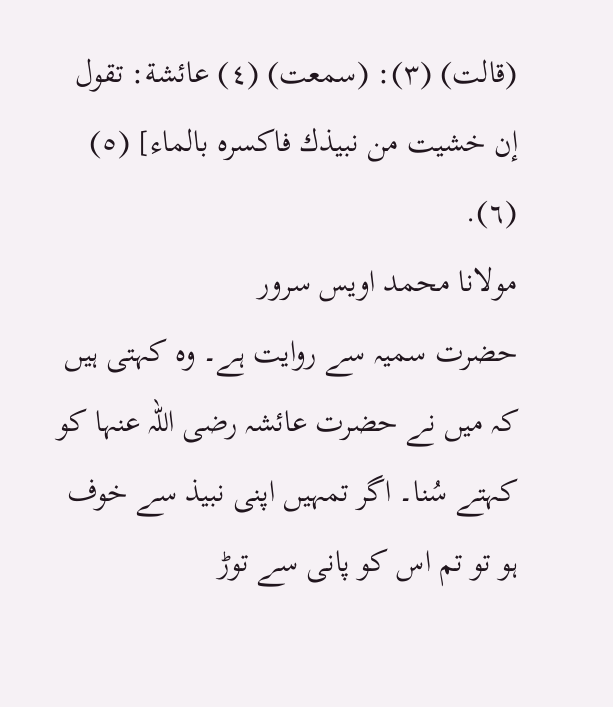(قالت) (٣): (سمعت) (٤) عائشة: تقول إن خشيت من نبيذك فاكسره بالماء] (٥) (٦).
مولانا محمد اویس سرور
حضرت سمیہ سے روایت ہے۔ وہ کہتی ہیں کہ میں نے حضرت عائشہ رضی اللہ عنہا کو کہتے سُنا۔ اگر تمہیں اپنی نبیذ سے خوف ہو تو تم اس کو پانی سے توڑ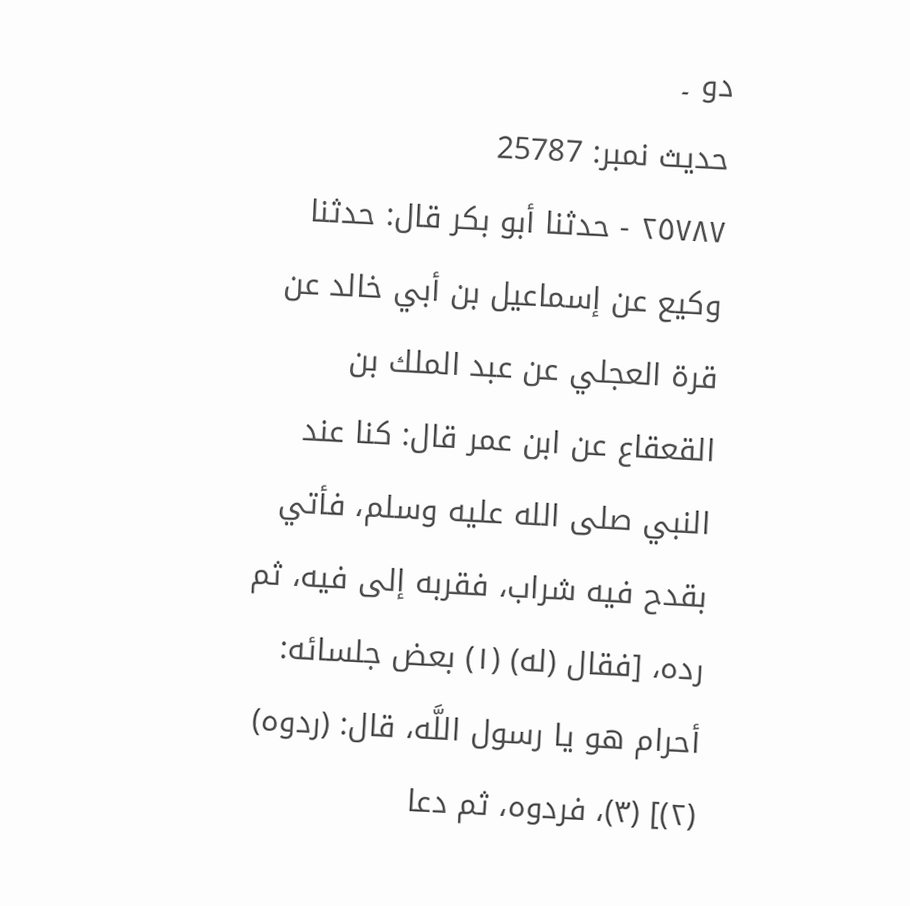دو ۔
حدیث نمبر: 25787
٢٥٧٨٧ - حدثنا أبو بكر قال: حدثنا وكيع عن إسماعيل بن أبي خالد عن قرة العجلي عن عبد الملك بن القعقاع عن ابن عمر قال: كنا عند النبي صلى الله عليه وسلم، فأتي بقدح فيه شراب، فقربه إلى فيه، ثم رده، [فقال (له) (١) بعض جلسائه: أحرام هو يا رسول اللَّه، قال: (ردوه) (٢)] (٣)، فردوه، ثم دعا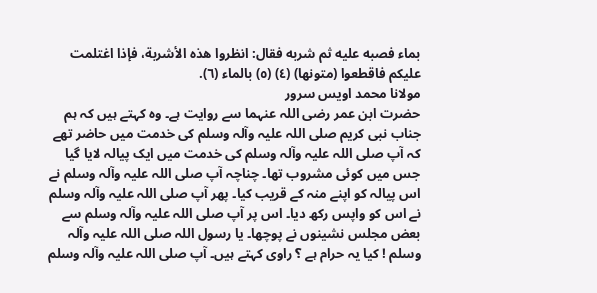بماء فصبه عليه ثم شربه فقال: انظروا هذه الأشربة، فإذا اغتلمت عليكم فاقطعوا (متونها) (٤) (٥) بالماء (٦).
مولانا محمد اویس سرور
حضرت ابن عمر رضی اللہ عنہما سے روایت ہے۔ وہ کہتے ہیں کہ ہم جناب نبی کریم صلی اللہ علیہ وآلہ وسلم کی خدمت میں حاضر تھے کہ آپ صلی اللہ علیہ وآلہ وسلم کی خدمت میں ایک پیالہ لایا گیا جس میں کوئی مشروب تھا۔ چناچہ آپ صلی اللہ علیہ وآلہ وسلم نے اس پیالہ کو اپنے منہ کے قریب کیا۔ پھر آپ صلی اللہ علیہ وآلہ وسلم نے اس کو واپس رکھ دیا۔ اس پر آپ صلی اللہ علیہ وآلہ وسلم سے بعض مجلس نشینوں نے پوچھا۔ یا رسول اللہ صلی اللہ علیہ وآلہ وسلم ! کیا یہ حرام ہے ؟ راوی کہتے ہیں۔ آپ صلی اللہ علیہ وآلہ وسلم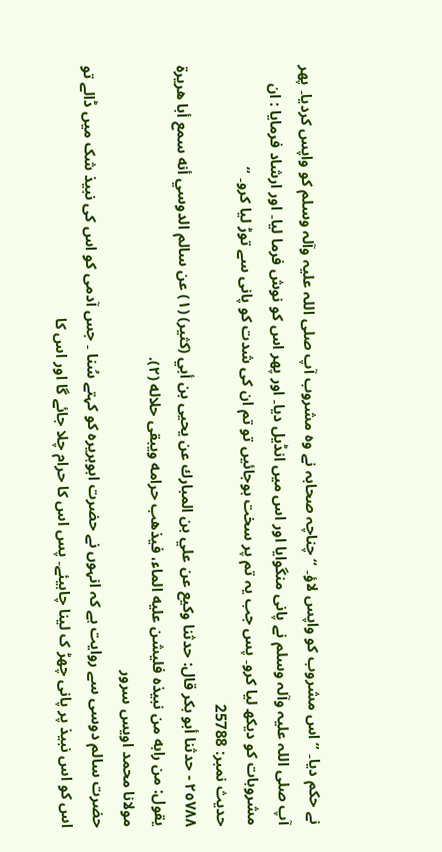نے حکم دیا۔ ” اس مشروب کو واپس لاؤ۔ “ چناچہ صحابہ نے وہ مشروب آپ صلی اللہ علیہ وآلہ وسلم کو واپس کردیا۔ پھر آپ صلی اللہ علیہ وآلہ وسلم نے پانی منگوایا اور اس میں انڈیل دیا۔ اور پھر اس کو نوش فرما لیا۔ اور ارشاد فرمایا : ان مشروبات کو دیکھ لیا کرو۔ پس جب یہ تم پر سخت ہوجائیں تو تم ان کی شدت کو پانی سے توڑ لیا کرو۔ “
حدیث نمبر: 25788
٢٥٧٨٨ - حدثنا أبو بكر قال: حدثنا وكيع عن علي بن المبارك عن يحيى بن أبي (كثير) (١) عن سالم الدوسي أنه سمع أبا هريرة يقول: من رابه من نبيذه فليشن عليه الماء، فيذهب حرامه ويبقى حلاله (٢).
مولانا محمد اویس سرور
حضرت سالم دوسی سے روایت ہے کہ انہوں نے حضرت ابوہریرہ کو کہتے سُنا ۔ جس آدمی کو اس کی نبیذ شک میں ڈالے تو اس کو اس نبیذ پر پانی چھڑ ک لینا چاہیئے۔ پس اس کا حرام چلا جائے گا اور اس کا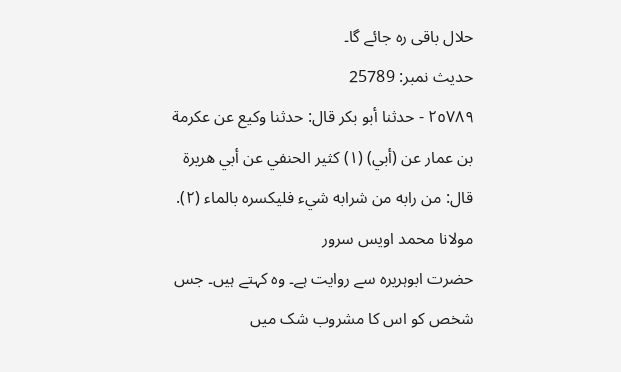حلال باقی رہ جائے گا۔
حدیث نمبر: 25789
٢٥٧٨٩ - حدثنا أبو بكر قال: حدثنا وكيع عن عكرمة بن عمار عن (أبي) (١) كثير الحنفي عن أبي هريرة قال: من رابه من شرابه شيء فليكسره بالماء (٢).
مولانا محمد اویس سرور
حضرت ابوہریرہ سے روایت ہے۔ وہ کہتے ہیں۔ جس شخص کو اس کا مشروب شک میں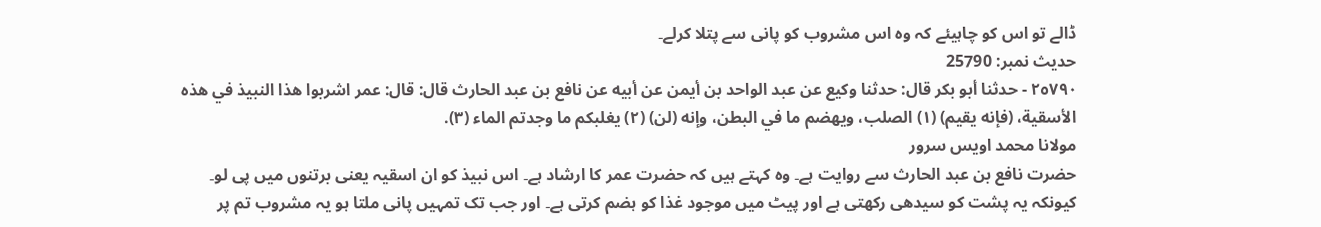ڈالے تو اس کو چاہیئے کہ وہ اس مشروب کو پانی سے پتلا کرلے۔
حدیث نمبر: 25790
٢٥٧٩٠ - حدثنا أبو بكر قال: حدثنا وكيع عن عبد الواحد بن أيمن عن أبيه عن نافع بن عبد الحارث قال: قال: عمر اشربوا هذا النبيذ في هذه الأسقية، (فإنه يقيم) (١) الصلب، ويهضم ما في البطن، وإنه (لن) (٢) يغلبكم ما وجدتم الماء (٣).
مولانا محمد اویس سرور
حضرت نافع بن عبد الحارث سے روایت ہے۔ وہ کہتے ہیں کہ حضرت عمر کا ارشاد ہے۔ اس نبیذ کو ان اسقیہ یعنی برتنوں میں پی لو۔ کیونکہ یہ پشت کو سیدھی رکھتی ہے اور پیٹ میں موجود غذا کو ہضم کرتی ہے۔ اور جب تک تمہیں پانی ملتا ہو یہ مشروب تم پر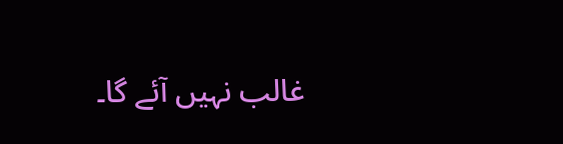غالب نہیں آئے گا۔